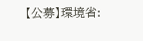【公募】環境省: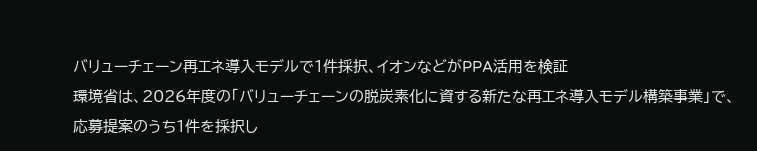バリューチェーン再エネ導入モデルで1件採択、イオンなどがPPA活用を検証
環境省は、2026年度の「バリューチェーンの脱炭素化に資する新たな再エネ導入モデル構築事業」で、応募提案のうち1件を採択し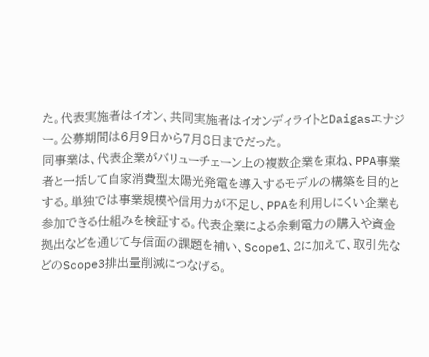た。代表実施者はイオン、共同実施者はイオンディライトとDaigasエナジー。公募期間は6月9日から7月8日までだった。
同事業は、代表企業がバリューチェーン上の複数企業を束ね、PPA事業者と一括して自家消費型太陽光発電を導入するモデルの構築を目的とする。単独では事業規模や信用力が不足し、PPAを利用しにくい企業も参加できる仕組みを検証する。代表企業による余剰電力の購入や資金拠出などを通じて与信面の課題を補い、Scope1、2に加えて、取引先などのScope3排出量削減につなげる。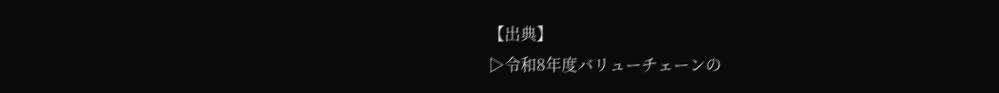【出典】
▷令和8年度バリューチェーンの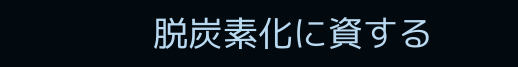脱炭素化に資する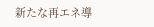新たな再エネ導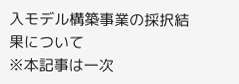入モデル構築事業の採択結果について
※本記事は一次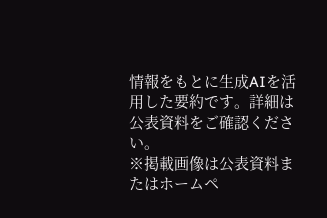情報をもとに生成AIを活用した要約です。詳細は公表資料をご確認ください。
※掲載画像は公表資料またはホームペ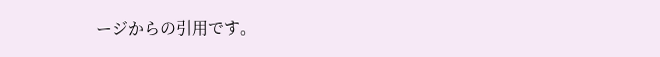ージからの引用です。